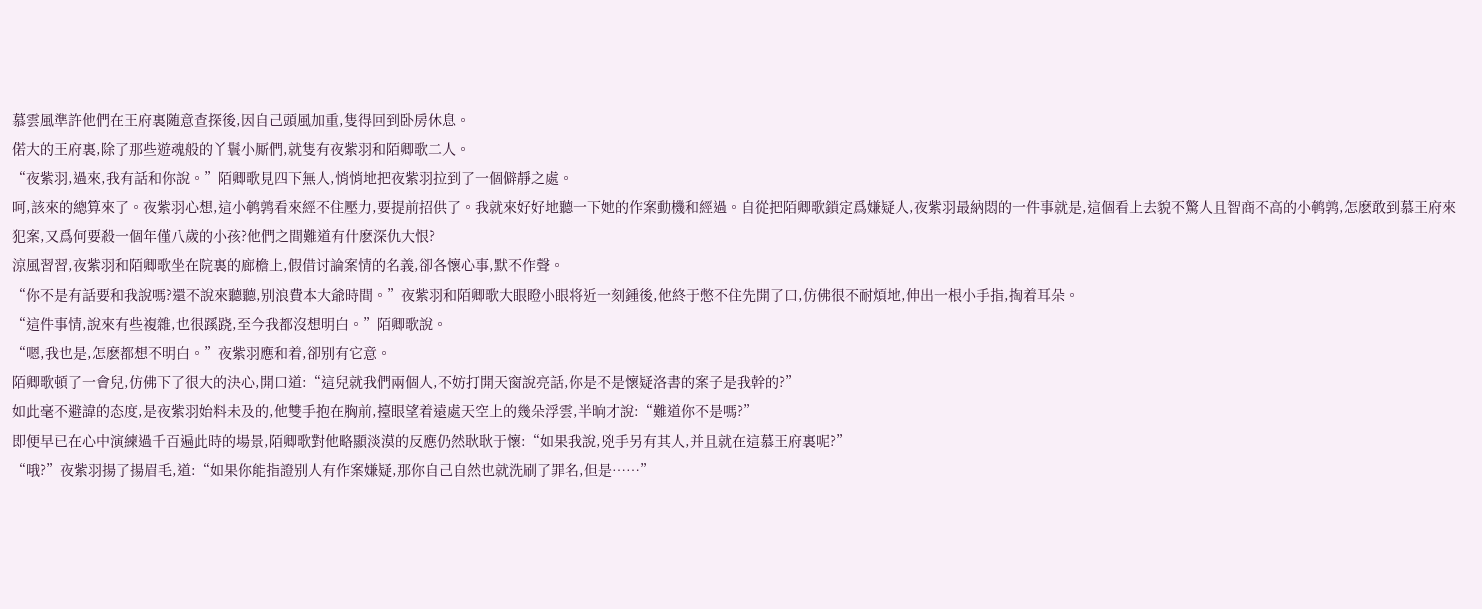慕雲風準許他們在王府裏随意查探後,因自己頭風加重,隻得回到卧房休息。
偌大的王府裏,除了那些遊魂般的丫鬟小厮們,就隻有夜紫羽和陌卿歌二人。
“夜紫羽,過來,我有話和你說。”陌卿歌見四下無人,悄悄地把夜紫羽拉到了一個僻靜之處。
呵,該來的總算來了。夜紫羽心想,這小鹌鹑看來經不住壓力,要提前招供了。我就來好好地聽一下她的作案動機和經過。自從把陌卿歌鎖定爲嫌疑人,夜紫羽最納悶的一件事就是,這個看上去貌不驚人且智商不高的小鹌鹑,怎麽敢到慕王府來犯案,又爲何要殺一個年僅八歲的小孩?他們之間難道有什麽深仇大恨?
涼風習習,夜紫羽和陌卿歌坐在院裏的廊檐上,假借讨論案情的名義,卻各懷心事,默不作聲。
“你不是有話要和我說嗎?還不說來聽聽,别浪費本大爺時間。”夜紫羽和陌卿歌大眼瞪小眼将近一刻鍾後,他終于憋不住先開了口,仿佛很不耐煩地,伸出一根小手指,掏着耳朵。
“這件事情,說來有些複雜,也很蹊跷,至今我都沒想明白。”陌卿歌說。
“嗯,我也是,怎麽都想不明白。”夜紫羽應和着,卻别有它意。
陌卿歌頓了一會兒,仿佛下了很大的決心,開口道:“這兒就我們兩個人,不妨打開天窗說亮話,你是不是懷疑洛書的案子是我幹的?”
如此毫不避諱的态度,是夜紫羽始料未及的,他雙手抱在胸前,擡眼望着遠處天空上的幾朵浮雲,半晌才說:“難道你不是嗎?”
即便早已在心中演練過千百遍此時的場景,陌卿歌對他略顯淡漠的反應仍然耿耿于懷:“如果我說,兇手另有其人,并且就在這慕王府裏呢?”
“哦?”夜紫羽揚了揚眉毛,道:“如果你能指證别人有作案嫌疑,那你自己自然也就洗刷了罪名,但是……”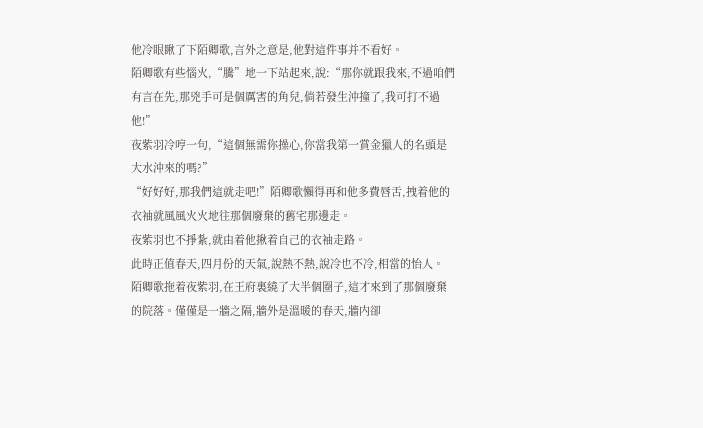他冷眼瞅了下陌卿歌,言外之意是,他對這件事并不看好。
陌卿歌有些惱火,“騰”地一下站起來,說:“那你就跟我來,不過咱們有言在先,那兇手可是個厲害的角兒,倘若發生沖撞了,我可打不過他!”
夜紫羽冷哼一句,“這個無需你操心,你當我第一賞金獵人的名頭是大水沖來的嗎?”
“好好好,那我們這就走吧!”陌卿歌懶得再和他多費唇舌,拽着他的衣袖就風風火火地往那個廢棄的舊宅那邊走。
夜紫羽也不掙紮,就由着他揪着自己的衣袖走路。
此時正值春天,四月份的天氣,說熱不熱,說冷也不冷,相當的怡人。
陌卿歌拖着夜紫羽,在王府裏繞了大半個圈子,這才來到了那個廢棄的院落。僅僅是一牆之隔,牆外是溫暖的春天,牆内卻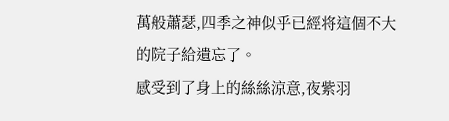萬般蕭瑟,四季之神似乎已經将這個不大的院子給遺忘了。
感受到了身上的絲絲涼意,夜紫羽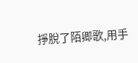掙脫了陌卿歌,用手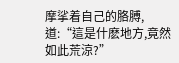摩挲着自己的胳膊,道:“這是什麽地方,竟然如此荒涼?”